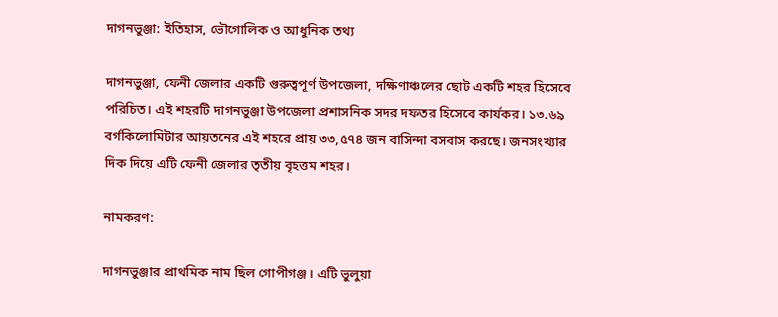দাগনভুঞ্জা: ইতিহাস, ভৌগোলিক ও আধুনিক তথ্য

দাগনভুঞ্জা, ফেনী জেলার একটি গুরুত্বপূর্ণ উপজেলা, দক্ষিণাঞ্চলের ছোট একটি শহর হিসেবে পরিচিত। এই শহরটি দাগনভুঞ্জা উপজেলা প্রশাসনিক সদর দফতর হিসেবে কার্যকর। ১৩.৬৯ বর্গকিলোমিটার আয়তনের এই শহরে প্রায় ৩৩,৫৭৪ জন বাসিন্দা বসবাস করছে। জনসংখ্যার দিক দিয়ে এটি ফেনী জেলার তৃতীয় বৃহত্তম শহর।

নামকরণ:

দাগনভুঞ্জার প্রাথমিক নাম ছিল গোপীগঞ্জ। এটি ভুলুয়া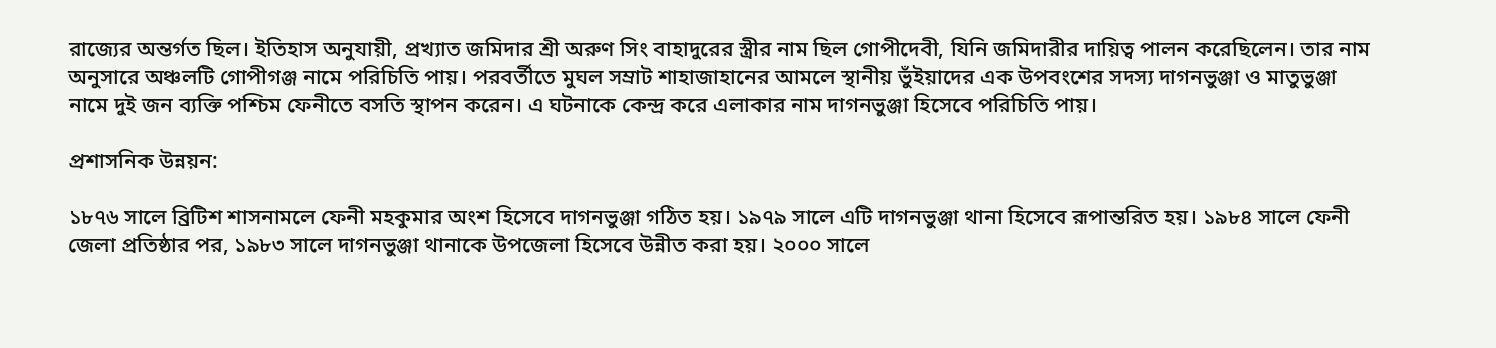রাজ্যের অন্তর্গত ছিল। ইতিহাস অনুযায়ী, প্রখ্যাত জমিদার শ্রী অরুণ সিং বাহাদুরের স্ত্রীর নাম ছিল গোপীদেবী, যিনি জমিদারীর দায়িত্ব পালন করেছিলেন। তার নাম অনুসারে অঞ্চলটি গোপীগঞ্জ নামে পরিচিতি পায়। পরবর্তীতে মুঘল সম্রাট শাহাজাহানের আমলে স্থানীয় ভুঁইয়াদের এক উপবংশের সদস্য দাগনভুঞ্জা ও মাতুভুঞ্জা নামে দুই জন ব্যক্তি পশ্চিম ফেনীতে বসতি স্থাপন করেন। এ ঘটনাকে কেন্দ্র করে এলাকার নাম দাগনভুঞ্জা হিসেবে পরিচিতি পায়।

প্রশাসনিক উন্নয়ন:

১৮৭৬ সালে ব্রিটিশ শাসনামলে ফেনী মহকুমার অংশ হিসেবে দাগনভুঞ্জা গঠিত হয়। ১৯৭৯ সালে এটি দাগনভুঞ্জা থানা হিসেবে রূপান্তরিত হয়। ১৯৮৪ সালে ফেনী জেলা প্রতিষ্ঠার পর, ১৯৮৩ সালে দাগনভুঞ্জা থানাকে উপজেলা হিসেবে উন্নীত করা হয়। ২০০০ সালে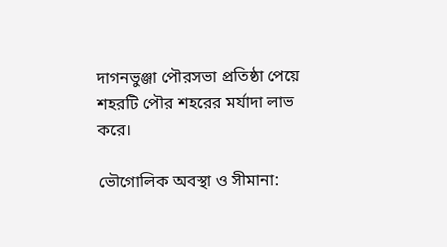দাগনভুঞ্জা পৌরসভা প্রতিষ্ঠা পেয়ে শহরটি পৌর শহরের মর্যাদা লাভ করে।

ভৌগোলিক অবস্থা ও সীমানা: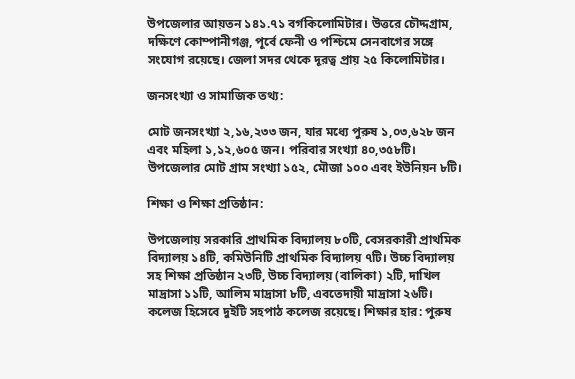উপজেলার আয়তন ১৪১.৭১ বর্গকিলোমিটার। উত্তরে চৌদ্দগ্রাম, দক্ষিণে কোম্পানীগঞ্জ, পূর্বে ফেনী ও পশ্চিমে সেনবাগের সঙ্গে সংযোগ রয়েছে। জেলা সদর থেকে দূরত্ব প্রায় ২৫ কিলোমিটার।

জনসংখ্যা ও সামাজিক তথ্য:

মোট জনসংখ্যা ২,১৬,২৩৩ জন, যার মধ্যে পুরুষ ১,০৩,৬২৮ জন এবং মহিলা ১,১২,৬০৫ জন। পরিবার সংখ্যা ৪০,৩৫৮টি। উপজেলার মোট গ্রাম সংখ্যা ১৫২, মৌজা ১০০ এবং ইউনিয়ন ৮টি।

শিক্ষা ও শিক্ষা প্রতিষ্ঠান:

উপজেলায় সরকারি প্রাথমিক বিদ্যালয় ৮০টি, বেসরকারী প্রাথমিক বিদ্যালয় ১৪টি, কমিউনিটি প্রাথমিক বিদ্যালয় ৭টি। উচ্চ বিদ্যালয় সহ শিক্ষা প্রতিষ্ঠান ২৩টি, উচ্চ বিদ্যালয় (বালিকা) ২টি, দাখিল মাদ্রাসা ১১টি, আলিম মাদ্রাসা ৮টি, এবতেদায়ী মাদ্রাসা ২৬টি। কলেজ হিসেবে দুইটি সহপাঠ কলেজ রয়েছে। শিক্ষার হার: পুরুষ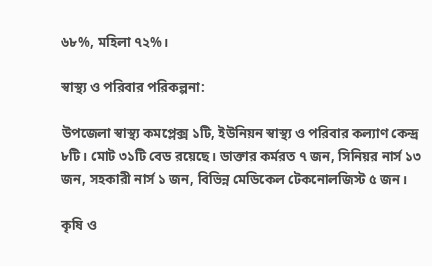৬৮%, মহিলা ৭২%।

স্বাস্থ্য ও পরিবার পরিকল্পনা:

উপজেলা স্বাস্থ্য কমপ্লেক্স ১টি, ইউনিয়ন স্বাস্থ্য ও পরিবার কল্যাণ কেন্দ্র ৮টি। মোট ৩১টি বেড রয়েছে। ডাক্তার কর্মরত ৭ জন, সিনিয়র নার্স ১৩ জন, সহকারী নার্স ১ জন, বিভিন্ন মেডিকেল টেকনোলজিস্ট ৫ জন।

কৃষি ও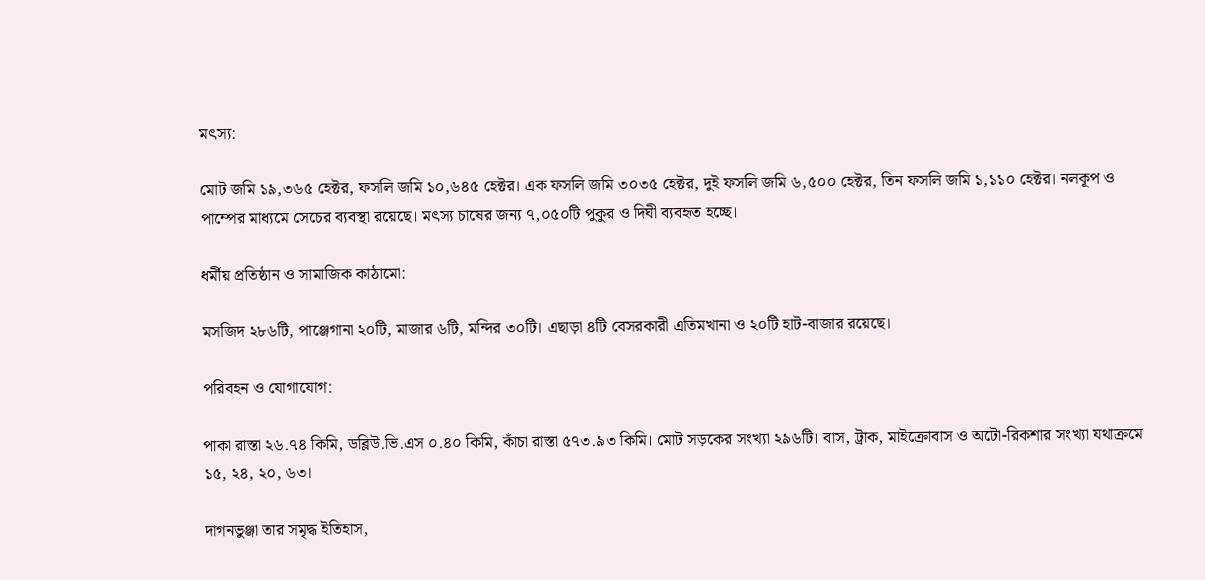মৎস্য:

মোট জমি ১৯,৩৬৫ হেক্টর, ফসলি জমি ১০,৬৪৫ হেক্টর। এক ফসলি জমি ৩০৩৫ হেক্টর, দুই ফসলি জমি ৬,৫০০ হেক্টর, তিন ফসলি জমি ১,১১০ হেক্টর। নলকূপ ও পাম্পের মাধ্যমে সেচের ব্যবস্থা রয়েছে। মৎস্য চাষের জন্য ৭,০৫০টি পুকুর ও দিঘী ব্যবহৃত হচ্ছে।

ধর্মীয় প্রতিষ্ঠান ও সামাজিক কাঠামো:

মসজিদ ২৮৬টি, পাঞ্জেগানা ২০টি, মাজার ৬টি, মন্দির ৩০টি। এছাড়া ৪টি বেসরকারী এতিমখানা ও ২০টি হাট-বাজার রয়েছে।

পরিবহন ও যোগাযোগ:

পাকা রাস্তা ২৬.৭৪ কিমি, ডব্লিউ.ভি.এস ০.৪০ কিমি, কাঁচা রাস্তা ৫৭৩.৯৩ কিমি। মোট সড়কের সংখ্যা ২৯৬টি। বাস, ট্রাক, মাইক্রোবাস ও অটো-রিকশার সংখ্যা যথাক্রমে ১৫, ২৪, ২০, ৬৩।

দাগনভুঞ্জা তার সমৃদ্ধ ইতিহাস,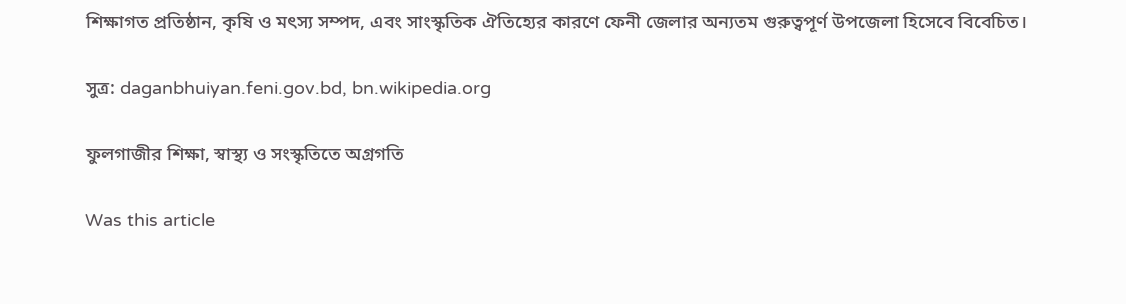শিক্ষাগত প্রতিষ্ঠান, কৃষি ও মৎস্য সম্পদ, এবং সাংস্কৃতিক ঐতিহ্যের কারণে ফেনী জেলার অন্যতম গুরুত্বপূর্ণ উপজেলা হিসেবে বিবেচিত।

সুত্র: daganbhuiyan.feni.gov.bd, bn.wikipedia.org

ফুলগাজীর শিক্ষা, স্বাস্থ্য ও সংস্কৃতিতে অগ্রগতি

Was this article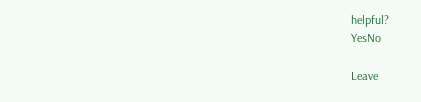helpful?
YesNo

Leave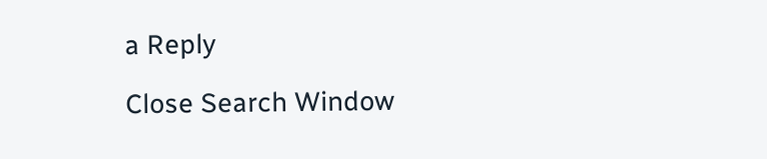a Reply

Close Search Window